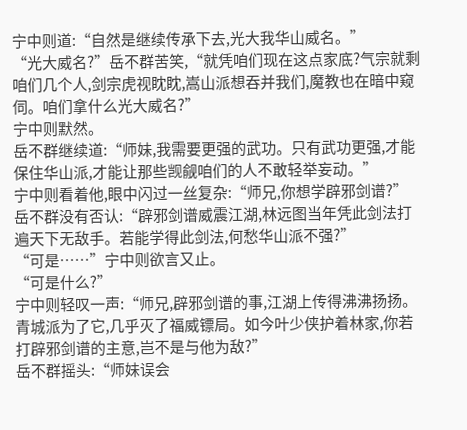宁中则道:“自然是继续传承下去,光大我华山威名。”
“光大威名?”岳不群苦笑,“就凭咱们现在这点家底?气宗就剩咱们几个人,剑宗虎视眈眈,嵩山派想吞并我们,魔教也在暗中窥伺。咱们拿什么光大威名?”
宁中则默然。
岳不群继续道:“师妹,我需要更强的武功。只有武功更强,才能保住华山派,才能让那些觊觎咱们的人不敢轻举妄动。”
宁中则看着他,眼中闪过一丝复杂:“师兄,你想学辟邪剑谱?”
岳不群没有否认:“辟邪剑谱威震江湖,林远图当年凭此剑法打遍天下无敌手。若能学得此剑法,何愁华山派不强?”
“可是……”宁中则欲言又止。
“可是什么?”
宁中则轻叹一声:“师兄,辟邪剑谱的事,江湖上传得沸沸扬扬。青城派为了它,几乎灭了福威镖局。如今叶少侠护着林家,你若打辟邪剑谱的主意,岂不是与他为敌?”
岳不群摇头:“师妹误会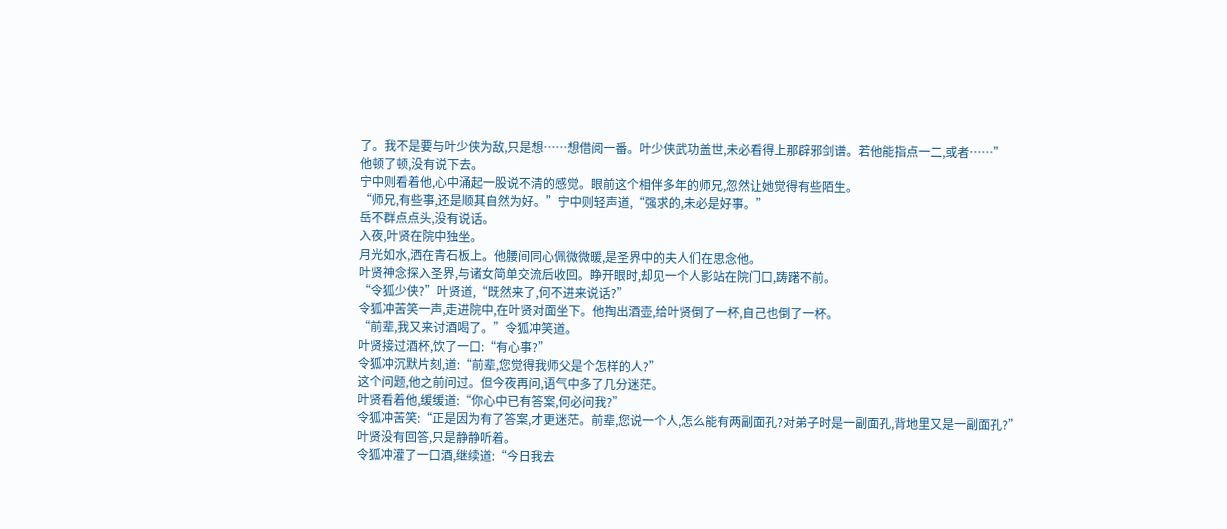了。我不是要与叶少侠为敌,只是想……想借阅一番。叶少侠武功盖世,未必看得上那辟邪剑谱。若他能指点一二,或者……”
他顿了顿,没有说下去。
宁中则看着他,心中涌起一股说不清的感觉。眼前这个相伴多年的师兄,忽然让她觉得有些陌生。
“师兄,有些事,还是顺其自然为好。”宁中则轻声道,“强求的,未必是好事。”
岳不群点点头,没有说话。
入夜,叶贤在院中独坐。
月光如水,洒在青石板上。他腰间同心佩微微暖,是圣界中的夫人们在思念他。
叶贤神念探入圣界,与诸女简单交流后收回。睁开眼时,却见一个人影站在院门口,踌躇不前。
“令狐少侠?”叶贤道,“既然来了,何不进来说话?”
令狐冲苦笑一声,走进院中,在叶贤对面坐下。他掏出酒壶,给叶贤倒了一杯,自己也倒了一杯。
“前辈,我又来讨酒喝了。”令狐冲笑道。
叶贤接过酒杯,饮了一口:“有心事?”
令狐冲沉默片刻,道:“前辈,您觉得我师父是个怎样的人?”
这个问题,他之前问过。但今夜再问,语气中多了几分迷茫。
叶贤看着他,缓缓道:“你心中已有答案,何必问我?”
令狐冲苦笑:“正是因为有了答案,才更迷茫。前辈,您说一个人,怎么能有两副面孔?对弟子时是一副面孔,背地里又是一副面孔?”
叶贤没有回答,只是静静听着。
令狐冲灌了一口酒,继续道:“今日我去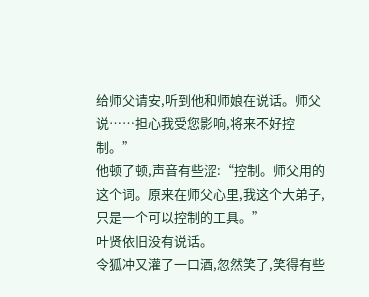给师父请安,听到他和师娘在说话。师父说……担心我受您影响,将来不好控制。”
他顿了顿,声音有些涩:“控制。师父用的这个词。原来在师父心里,我这个大弟子,只是一个可以控制的工具。”
叶贤依旧没有说话。
令狐冲又灌了一口酒,忽然笑了,笑得有些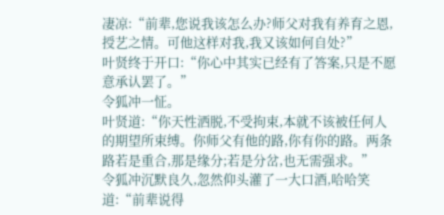凄凉:“前辈,您说我该怎么办?师父对我有养育之恩,授艺之情。可他这样对我,我又该如何自处?”
叶贤终于开口:“你心中其实已经有了答案,只是不愿意承认罢了。”
令狐冲一怔。
叶贤道:“你天性洒脱,不受拘束,本就不该被任何人的期望所束缚。你师父有他的路,你有你的路。两条路若是重合,那是缘分;若是分岔,也无需强求。”
令狐冲沉默良久,忽然仰头灌了一大口酒,哈哈笑道:“前辈说得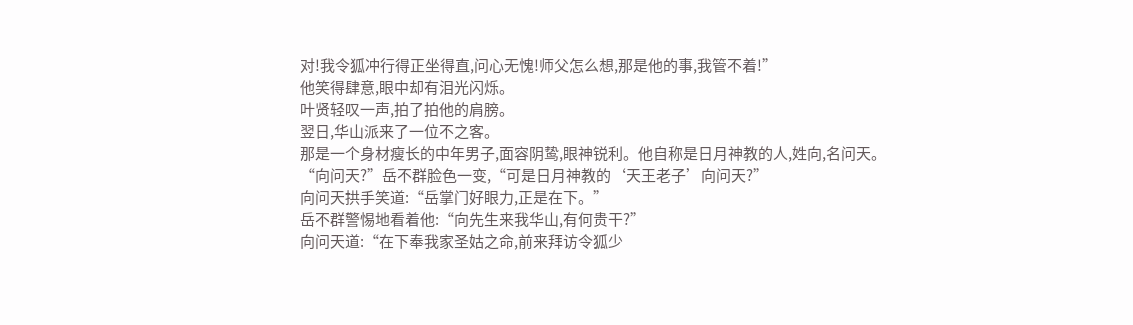对!我令狐冲行得正坐得直,问心无愧!师父怎么想,那是他的事,我管不着!”
他笑得肆意,眼中却有泪光闪烁。
叶贤轻叹一声,拍了拍他的肩膀。
翌日,华山派来了一位不之客。
那是一个身材瘦长的中年男子,面容阴鸷,眼神锐利。他自称是日月神教的人,姓向,名问天。
“向问天?”岳不群脸色一变,“可是日月神教的‘天王老子’向问天?”
向问天拱手笑道:“岳掌门好眼力,正是在下。”
岳不群警惕地看着他:“向先生来我华山,有何贵干?”
向问天道:“在下奉我家圣姑之命,前来拜访令狐少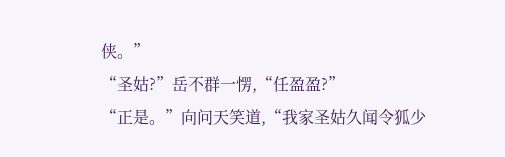侠。”
“圣姑?”岳不群一愣,“任盈盈?”
“正是。”向问天笑道,“我家圣姑久闻令狐少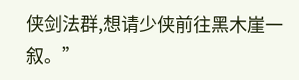侠剑法群,想请少侠前往黑木崖一叙。”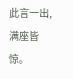此言一出,满座皆惊。